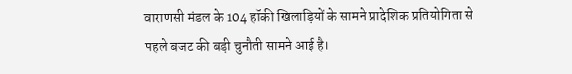वाराणसी मंडल के 104 हॉकी खिलाड़ियों के सामने प्रादेशिक प्रतियोगिता से पहले बजट की बड़ी चुनौती सामने आई है।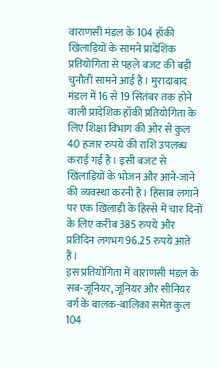वाराणसी मंडल के 104 हॉकी खिलाड़ियों के सामने प्रादेशिक प्रतियोगिता से पहले बजट की बड़ी चुनौती सामने आई है। मुरादाबाद मंडल में 16 से 19 सितंबर तक होने वाली प्रादेशिक हॉकी प्रतियोगिता के लिए शिक्षा विभाग की ओर से कुल 40 हजार रुपये की राशि उपलब्ध कराई गई है। इसी बजट से खिलाड़ियों के भोजन और आने-जाने की व्यवस्था करनी है। हिसाब लगाने पर एक खिलाड़ी के हिस्से में चार दिनों के लिए करीब 385 रुपये और प्रतिदिन लगभग 96.25 रुपये आते हैं।
इस प्रतियोगिता में वाराणसी मंडल के सब-जूनियर, जूनियर और सीनियर वर्ग के बालक-बालिका समेत कुल 104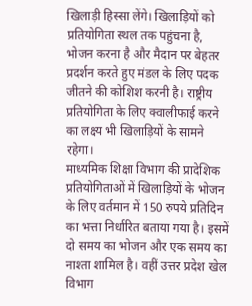खिलाड़ी हिस्सा लेंगे। खिलाड़ियों को प्रतियोगिता स्थल तक पहुंचना है, भोजन करना है और मैदान पर बेहतर प्रदर्शन करते हुए मंडल के लिए पदक जीतने की कोशिश करनी है। राष्ट्रीय प्रतियोगिता के लिए क्वालीफाई करने का लक्ष्य भी खिलाड़ियों के सामने रहेगा।
माध्यमिक शिक्षा विभाग की प्रादेशिक प्रतियोगिताओं में खिलाड़ियों के भोजन के लिए वर्तमान में 150 रुपये प्रतिदिन का भत्ता निर्धारित बताया गया है। इसमें दो समय का भोजन और एक समय का नाश्ता शामिल है। वहीं उत्तर प्रदेश खेल विभाग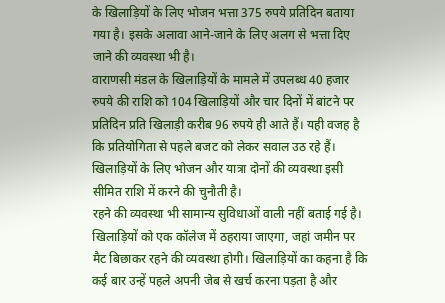के खिलाड़ियों के लिए भोजन भत्ता 375 रुपये प्रतिदिन बताया गया है। इसके अलावा आने-जाने के लिए अलग से भत्ता दिए जाने की व्यवस्था भी है।
वाराणसी मंडल के खिलाड़ियों के मामले में उपलब्ध 40 हजार रुपये की राशि को 104 खिलाड़ियों और चार दिनों में बांटने पर प्रतिदिन प्रति खिलाड़ी करीब 96 रुपये ही आते हैं। यही वजह है कि प्रतियोगिता से पहले बजट को लेकर सवाल उठ रहे हैं। खिलाड़ियों के लिए भोजन और यात्रा दोनों की व्यवस्था इसी सीमित राशि में करने की चुनौती है।
रहने की व्यवस्था भी सामान्य सुविधाओं वाली नहीं बताई गई है। खिलाड़ियों को एक कॉलेज में ठहराया जाएगा, जहां जमीन पर मैट बिछाकर रहने की व्यवस्था होगी। खिलाड़ियों का कहना है कि कई बार उन्हें पहले अपनी जेब से खर्च करना पड़ता है और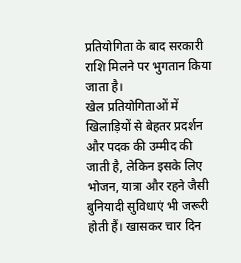प्रतियोगिता के बाद सरकारी राशि मिलने पर भुगतान किया जाता है।
खेल प्रतियोगिताओं में खिलाड़ियों से बेहतर प्रदर्शन और पदक की उम्मीद की जाती है, लेकिन इसके लिए भोजन, यात्रा और रहने जैसी बुनियादी सुविधाएं भी जरूरी होती हैं। खासकर चार दिन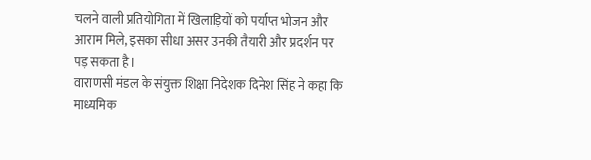चलने वाली प्रतियोगिता में खिलाड़ियों को पर्याप्त भोजन और आराम मिले, इसका सीधा असर उनकी तैयारी और प्रदर्शन पर पड़ सकता है।
वाराणसी मंडल के संयुक्त शिक्षा निदेशक दिनेश सिंह ने कहा कि माध्यमिक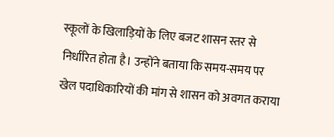स्कूलों के खिलाड़ियों के लिए बजट शासन स्तर से निर्धारित होता है। उन्होंने बताया कि समय-समय पर खेल पदाधिकारियों की मांग से शासन को अवगत कराया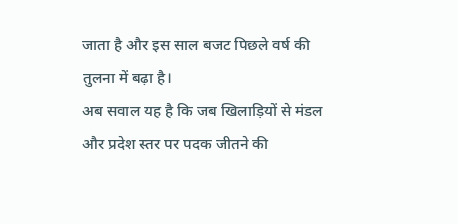जाता है और इस साल बजट पिछले वर्ष की तुलना में बढ़ा है।
अब सवाल यह है कि जब खिलाड़ियों से मंडल और प्रदेश स्तर पर पदक जीतने की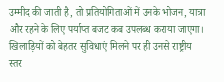उम्मीद की जाती है, तो प्रतियोगिताओं में उनके भोजन, यात्रा और रहने के लिए पर्याप्त बजट कब उपलब्ध कराया जाएगा। खिलाड़ियों को बेहतर सुविधाएं मिलने पर ही उनसे राष्ट्रीय स्तर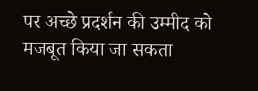पर अच्छे प्रदर्शन की उम्मीद को मजबूत किया जा सकता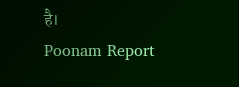है।
Poonam Report